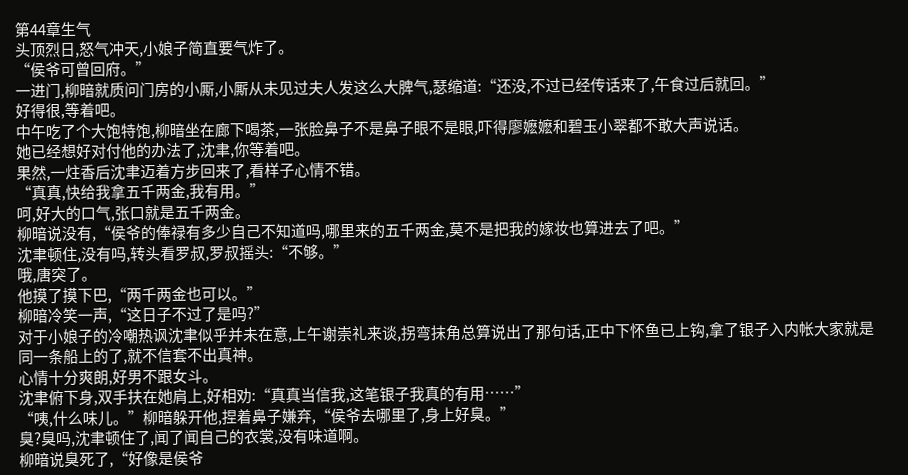第44章生气
头顶烈日,怒气冲天,小娘子简直要气炸了。
“侯爷可曾回府。”
一进门,柳暗就质问门房的小厮,小厮从未见过夫人发这么大脾气,瑟缩道:“还没,不过已经传话来了,午食过后就回。”
好得很,等着吧。
中午吃了个大饱特饱,柳暗坐在廊下喝茶,一张脸鼻子不是鼻子眼不是眼,吓得廖嬷嬷和碧玉小翠都不敢大声说话。
她已经想好对付他的办法了,沈聿,你等着吧。
果然,一炷香后沈聿迈着方步回来了,看样子心情不错。
“真真,快给我拿五千两金,我有用。”
呵,好大的口气,张口就是五千两金。
柳暗说没有,“侯爷的俸禄有多少自己不知道吗,哪里来的五千两金,莫不是把我的嫁妆也算进去了吧。”
沈聿顿住,没有吗,转头看罗叔,罗叔摇头:“不够。”
哦,唐突了。
他摸了摸下巴,“两千两金也可以。”
柳暗冷笑一声,“这日子不过了是吗?”
对于小娘子的冷嘲热讽沈聿似乎并未在意,上午谢崇礼来谈,拐弯抹角总算说出了那句话,正中下怀鱼已上钩,拿了银子入内帐大家就是同一条船上的了,就不信套不出真神。
心情十分爽朗,好男不跟女斗。
沈聿俯下身,双手扶在她肩上,好相劝:“真真当信我,这笔银子我真的有用……”
“咦,什么味儿。”柳暗躲开他,捏着鼻子嫌弃,“侯爷去哪里了,身上好臭。”
臭?臭吗,沈聿顿住了,闻了闻自己的衣裳,没有味道啊。
柳暗说臭死了,“好像是侯爷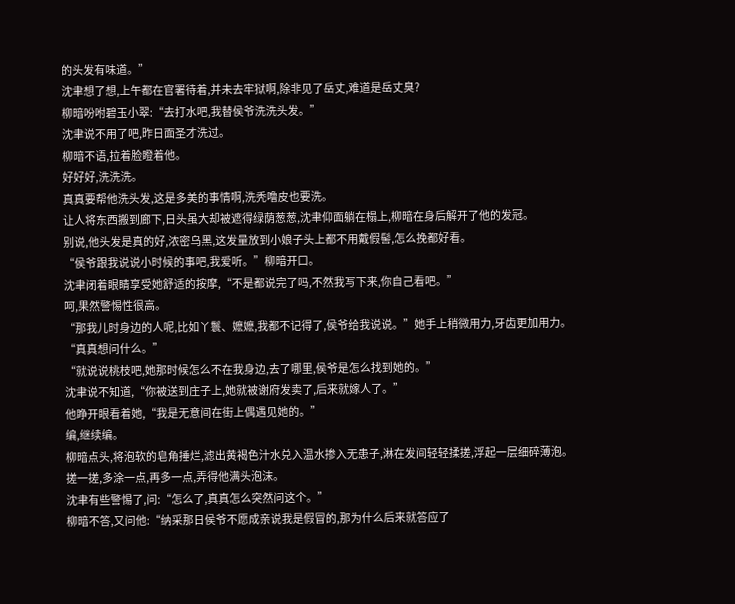的头发有味道。”
沈聿想了想,上午都在官署待着,并未去牢狱啊,除非见了岳丈,难道是岳丈臭?
柳暗吩咐碧玉小翠:“去打水吧,我替侯爷洗洗头发。”
沈聿说不用了吧,昨日面圣才洗过。
柳暗不语,拉着脸瞪着他。
好好好,洗洗洗。
真真要帮他洗头发,这是多美的事情啊,洗秃噜皮也要洗。
让人将东西搬到廊下,日头虽大却被遮得绿荫葱葱,沈聿仰面躺在榻上,柳暗在身后解开了他的发冠。
别说,他头发是真的好,浓密乌黑,这发量放到小娘子头上都不用戴假髻,怎么挽都好看。
“侯爷跟我说说小时候的事吧,我爱听。”柳暗开口。
沈聿闭着眼睛享受她舒适的按摩,“不是都说完了吗,不然我写下来,你自己看吧。”
呵,果然警惕性很高。
“那我儿时身边的人呢,比如丫鬟、嬷嬷,我都不记得了,侯爷给我说说。”她手上稍微用力,牙齿更加用力。
“真真想问什么。”
“就说说桃枝吧,她那时候怎么不在我身边,去了哪里,侯爷是怎么找到她的。”
沈聿说不知道,“你被送到庄子上,她就被谢府发卖了,后来就嫁人了。”
他睁开眼看着她,“我是无意间在街上偶遇见她的。”
编,继续编。
柳暗点头,将泡软的皂角捶烂,滤出黄褐色汁水兑入温水掺入无患子,淋在发间轻轻揉搓,浮起一层细碎薄泡。
搓一搓,多涂一点,再多一点,弄得他满头泡沫。
沈聿有些警惕了,问:“怎么了,真真怎么突然问这个。”
柳暗不答,又问他:“纳采那日侯爷不愿成亲说我是假冒的,那为什么后来就答应了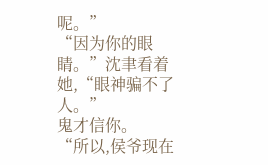呢。”
“因为你的眼睛。”沈聿看着她,“眼神骗不了人。”
鬼才信你。
“所以,侯爷现在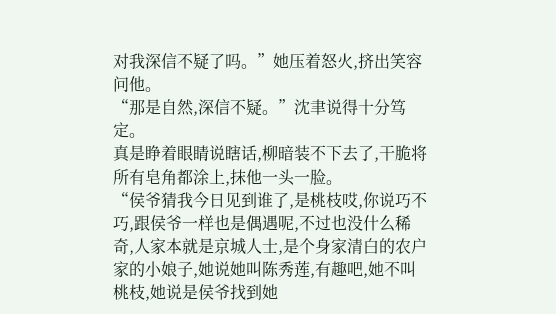对我深信不疑了吗。”她压着怒火,挤出笑容问他。
“那是自然,深信不疑。”沈聿说得十分笃定。
真是睁着眼睛说瞎话,柳暗装不下去了,干脆将所有皂角都涂上,抹他一头一脸。
“侯爷猜我今日见到谁了,是桃枝哎,你说巧不巧,跟侯爷一样也是偶遇呢,不过也没什么稀奇,人家本就是京城人士,是个身家清白的农户家的小娘子,她说她叫陈秀莲,有趣吧,她不叫桃枝,她说是侯爷找到她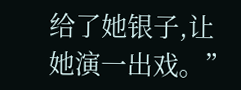给了她银子,让她演一出戏。”